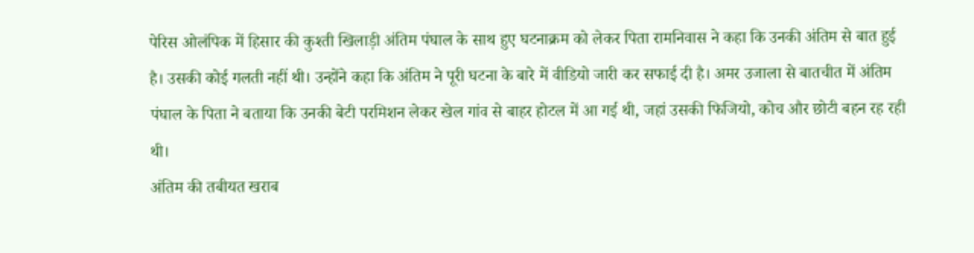पेरिस ओलंपिक में हिसार की कुश्ती खिलाड़ी अंतिम पंघाल के साथ हुए घटनाक्रम को लेकर पिता रामनिवास ने कहा कि उनकी अंतिम से बात हुई है। उसकी कोई गलती नहीं थी। उन्होंने कहा कि अंतिम ने पूरी घटना के बारे में वीडियो जारी कर सफाई दी है। अमर उजाला से बातचीत में अंतिम पंघाल के पिता ने बताया कि उनकी बेटी परमिशन लेकर खेल गांव से बाहर होटल में आ गई थी, जहां उसकी फिजियो, कोच और छोटी बहन रह रही थी।
अंतिम की तबीयत खराब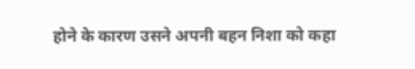होने के कारण उसने अपनी बहन निशा को कहा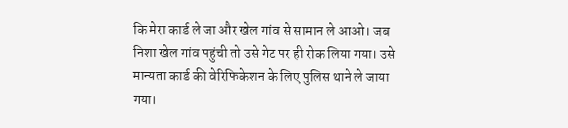कि मेरा कार्ड ले जा और खेल गांव से सामान ले आओ। जब निशा खेल गांव पहुंची तो उसे गेट पर ही रोक लिया गया। उसे मान्यता कार्ड की वेरिफिकेशन के लिए पुलिस थाने ले जाया गया।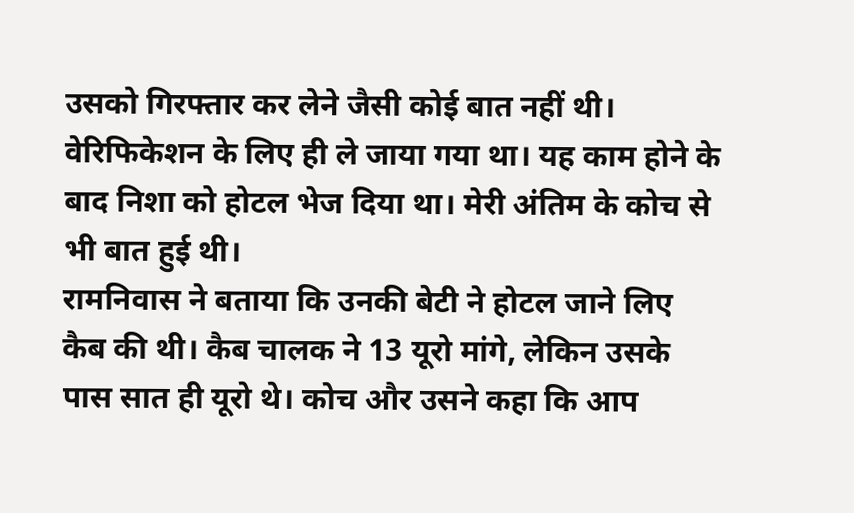उसको गिरफ्तार कर लेने जैसी कोई बात नहीं थी। वेरिफिकेशन के लिए ही ले जाया गया था। यह काम होने के बाद निशा को होटल भेज दिया था। मेरी अंतिम के कोच से भी बात हुई थी।
रामनिवास ने बताया कि उनकी बेटी ने होटल जाने लिए कैब की थी। कैब चालक ने 13 यूरो मांगे, लेकिन उसके पास सात ही यूरो थे। कोच और उसने कहा कि आप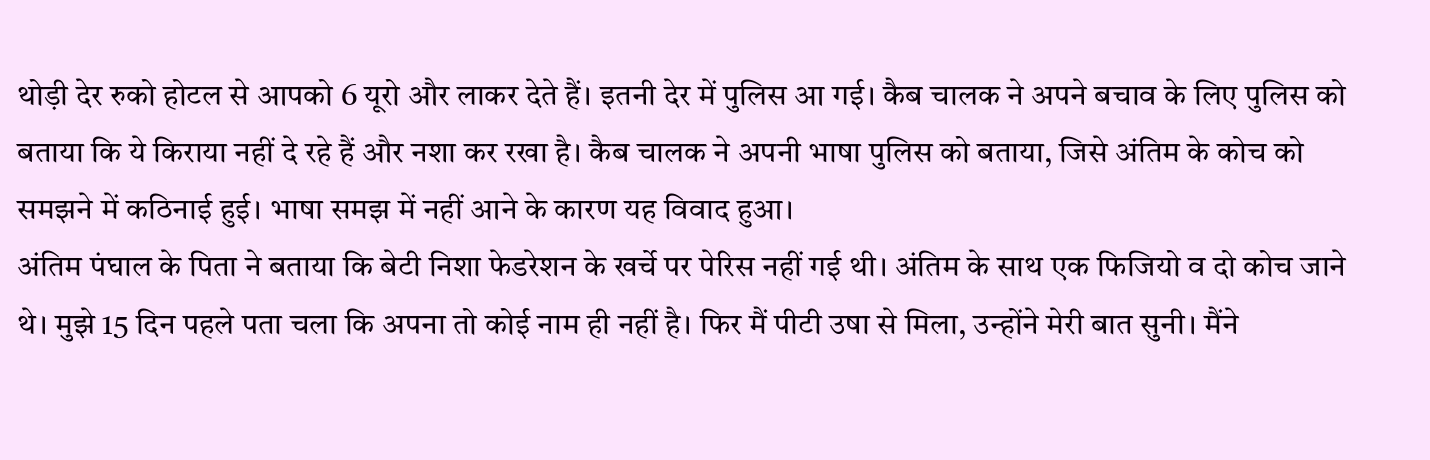थोड़ी देर रुको होटल से आपको 6 यूरो और लाकर देते हैं। इतनी देर में पुलिस आ गई। कैब चालक ने अपने बचाव के लिए पुलिस को बताया कि ये किराया नहीं दे रहे हैं और नशा कर रखा है। कैब चालक ने अपनी भाषा पुलिस को बताया, जिसे अंतिम के कोच को समझने में कठिनाई हुई। भाषा समझ में नहीं आने के कारण यह विवाद हुआ।
अंतिम पंघाल के पिता ने बताया कि बेटी निशा फेडरेशन के खर्चे पर पेरिस नहीं गई थी। अंतिम के साथ एक फिजियो व दो कोच जाने थे। मुझे 15 दिन पहले पता चला कि अपना तो कोई नाम ही नहीं है। फिर मैं पीटी उषा से मिला, उन्होंने मेरी बात सुनी। मैंने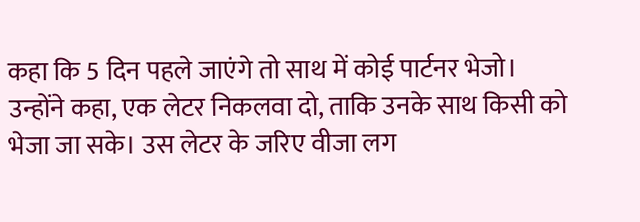कहा कि 5 दिन पहले जाएंगे तो साथ में कोई पार्टनर भेजो। उन्होंने कहा, एक लेटर निकलवा दो, ताकि उनके साथ किसी को भेजा जा सके। उस लेटर के जरिए वीजा लग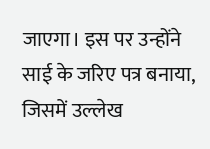जाएगा। इस पर उन्होंने साई के जरिए पत्र बनाया, जिसमें उल्लेख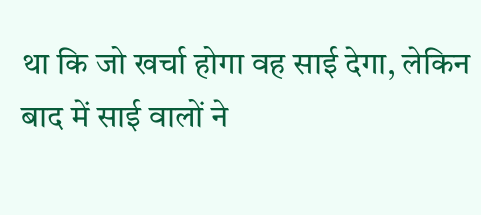था कि जो खर्चा होगा वह साई देगा, लेकिन बाद में साई वालों ने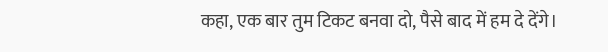कहा, एक बार तुम टिकट बनवा दो, पैसे बाद में हम दे देंगे।